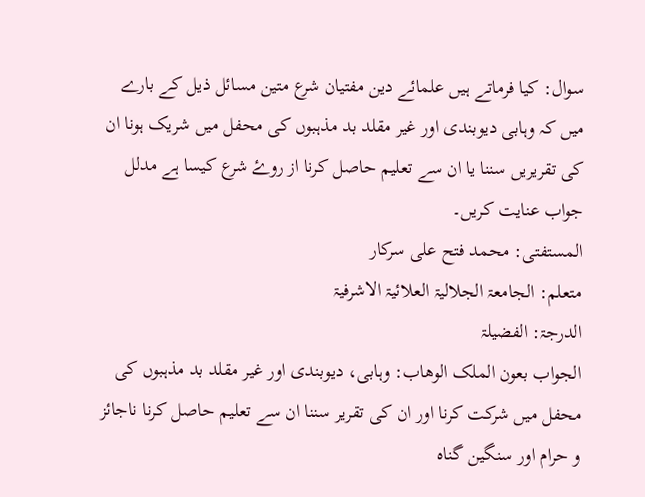سوال: کیا فرماتے ہیں علمائے دین مفتیان شرع متین مسائل ذیل کے بارے میں کہ وہابی دیوبندی اور غیر مقلد بد مذہبوں کی محفل میں شریک ہونا ان کی تقریریں سننا یا ان سے تعلیم حاصل کرنا از روۓ شرع کیسا ہے مدلل جواب عنایت کریں۔
المستفتی: محمد فتح علی سرکار
متعلم: الجامعۃ الجلالیۃ العلائیۃ الاشرفیۃ
الدرجۃ: الفضیلۃ
الجواب بعون الملک الوھاب: وہابی، دیوبندی اور غیر مقلد بد مذہبوں کی محفل میں شرکت کرنا اور ان کی تقریر سننا ان سے تعلیم حاصل کرنا ناجائز و حرام اور سنگین گناہ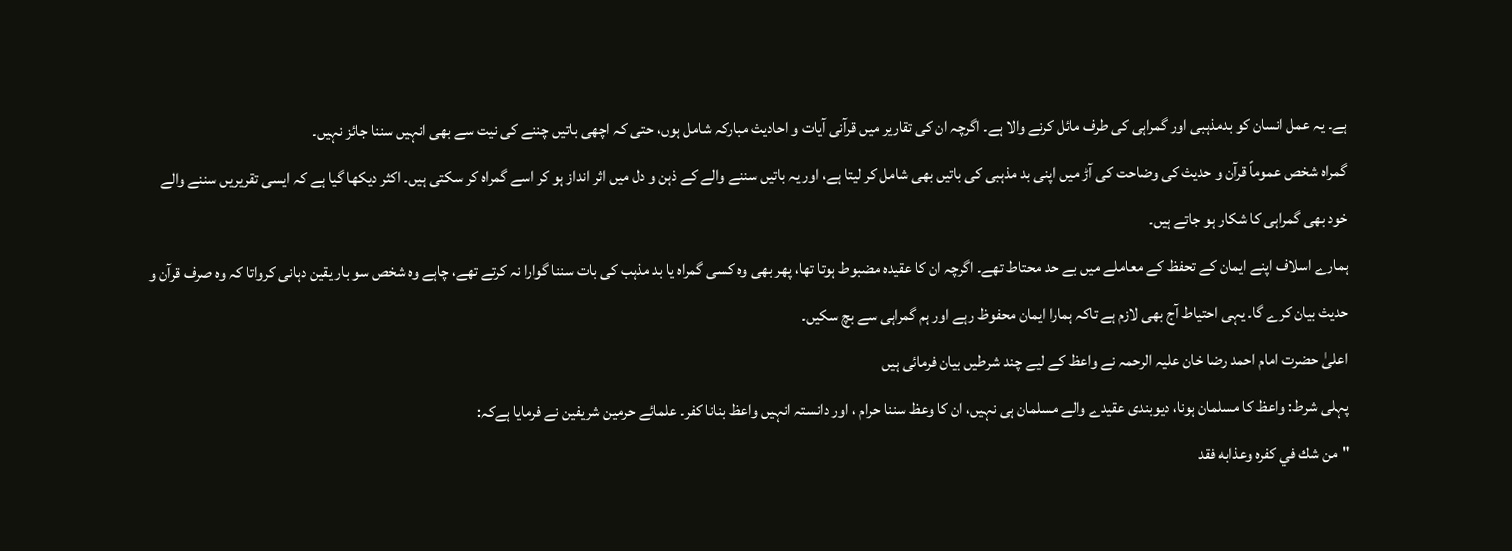ہے۔ یہ عمل انسان کو بدمذہبی اور گمراہی کی طرف مائل کرنے والا ہے۔ اگرچہ ان کی تقاریر میں قرآنی آیات و احادیث مبارکہ شامل ہوں، حتی کہ اچھی باتیں چننے کی نیت سے بھی انہیں سننا جائز نہیں۔
گمراہ شخص عموماً قرآن و حدیث کی وضاحت کی آڑ میں اپنی بد مذہبی کی باتیں بھی شامل کر لیتا ہے، اور یہ باتیں سننے والے کے ذہن و دل میں اثر انداز ہو کر اسے گمراہ کر سکتی ہیں۔ اکثر دیکھا گیا ہے کہ ایسی تقریریں سننے والے خود بھی گمراہی کا شکار ہو جاتے ہیں۔
ہمارے اسلاف اپنے ایمان کے تحفظ کے معاملے میں بے حد محتاط تھے۔ اگرچہ ان کا عقیدہ مضبوط ہوتا تھا، پھر بھی وہ کسی گمراہ یا بد مذہب کی بات سننا گوارا نہ کرتے تھے، چاہے وہ شخص سو بار یقین دہانی کرواتا کہ وہ صرف قرآن و حدیث بیان کرے گا۔ یہی احتیاط آج بھی لازم ہے تاکہ ہمارا ایمان محفوظ رہے اور ہم گمراہی سے بچ سکیں۔
اعلیٰ حضرت امام احمد رضا خان علیہ الرحمہ نے واعظ کے لیے چند شرطیں بیان فرمائی ہیں
پہلی شرط: واعظ کا مسلمان ہونا، دیوبندی عقیدے والے مسلمان ہی نہیں، ان کا وعظ سننا حرام ، اور دانستہ انہیں واعظ بنانا کفر۔ علمائے حرمین شریفین نے فرمایا ہےکہ:
"من شك في كفره وعذابه فقد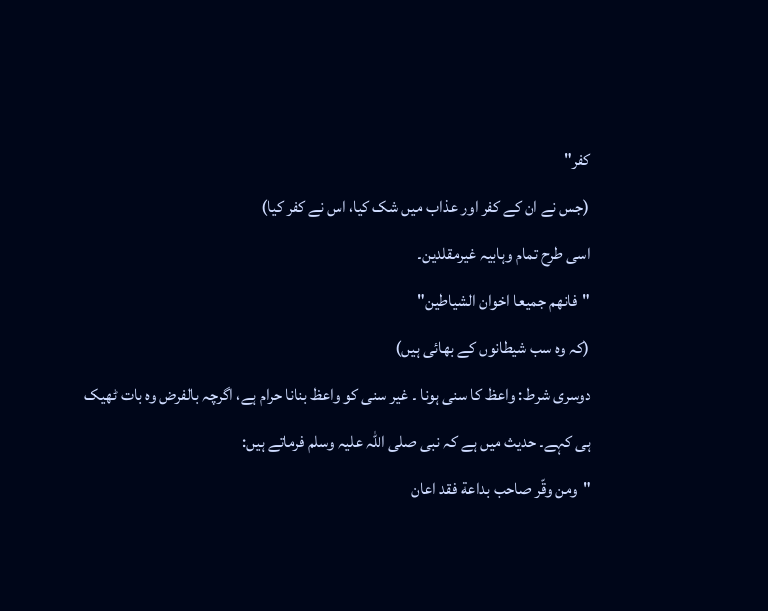كفر"
(جس نے ان کے کفر اور عذاب میں شک کیا، اس نے کفر کیا)
اسی طرح تمام وہابیہ غیرمقلدین۔
"فانهم جميعا اخوان الشياطين"
(کہ وہ سب شیطانوں کے بھائی ہیں)
دوسری شرط: واعظ کا سنی ہونا ۔ غیر سنی کو واعظ بنانا حرام ہے، اگرچہ بالفرض وہ بات ٹھیک ہی کہے۔ حدیث میں ہے کہ نبی صلی اللہ علیہ وسلم فرماتے ہیں:
"ومن وقّر صاحب بداعة فقد اعان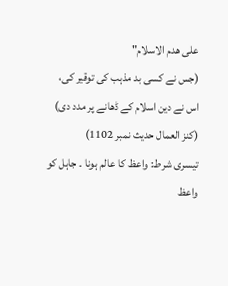على هدم الاسلام"
(جس نے کسی بد مذہب کی توقیر کی، اس نے دین اسلام کے ڈھانے پر مدد دی)
(کنز العمال حدیث نمبر 1102)
تیسری شرط: واعظ کا عالم ہونا ۔ جاہل کو واعظ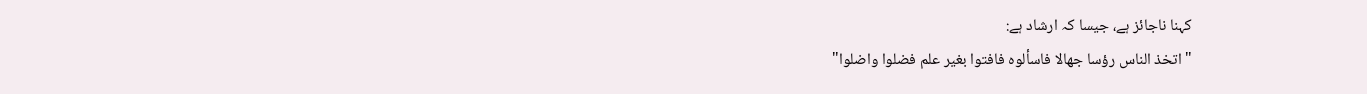کہنا ناجائز ہے، جیسا کہ ارشاد ہے:
"اتخذ الناس رؤسا جهالا فاسألوه فافتوا بغير علم فضلوا واضلوا"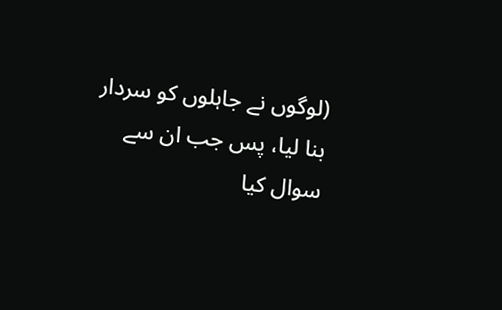(لوگوں نے جاہلوں کو سردار بنا لیا، پس جب ان سے سوال کیا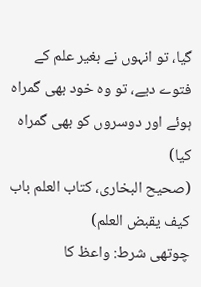گیا، تو انہوں نے بغیر علم کے فتوے دیے، تو وہ خود بھی گمراہ ہوئے اور دوسروں کو بھی گمراہ کیا)
(صحیح البخاری، کتاب العلم باب كيف يقبض العلم)
چوتھی شرط: واعظ کا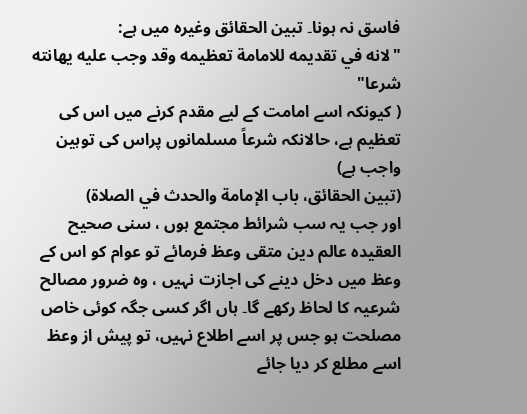فاسق نہ ہونا۔ تبین الحقائق وغیرہ میں ہے:
"لانه في تقديمه للامامة تعظيمه وقد وجب عليه يهانته شرعا"
( کیونکہ اسے امامت کے لیے مقدم کرنے میں اس کی تعظیم ہے، حالانکہ شرعاً مسلمانوں پراس کی توہین واجب ہے)
(تبین الحقائق، باب الإمامة والحدث في الصلاة)
اور جب یہ سب شرائط مجتمع ہوں ، سنی صحیح العقیدہ عالم دین متقی وعظ فرمائے تو عوام کو اس کے وعظ میں دخل دینے کی اجازت نہیں ، وہ ضرور مصالح شرعیہ کا لحاظ رکھے گا۔ ہاں اگر کسی جگہ کوئی خاص مصلحت ہو جس پر اسے اطلاع نہیں، تو پیش از وعظ اسے مطلع کر دیا جائے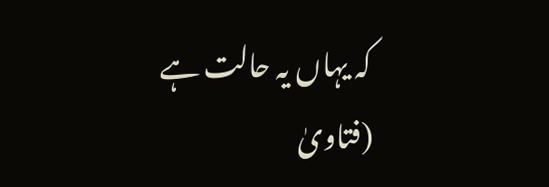کہ یہاں یہ حالت ہے
(فتاویٰ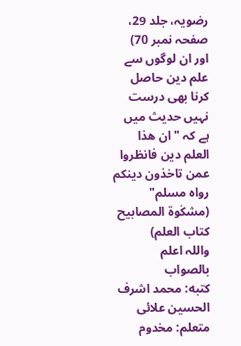رضویہ، جلد 29، صفحہ نمبر 70)
اور ان لوگوں سے علم دین حاصل کرنا بھی درست نہیں حدیث میں ہے کہ "ان هذا العلم دين فانظروا عمن تاخذون دينكم رواه مسلم" (مشكٰوة المصابيح كتاب العلم)
واللہ اعلم بالصواب
كتبه: محمد اشرف الحسين علائی
متعلم: مخدوم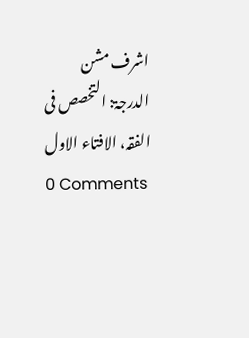اشرف مشن
الدرجۃ: التخصص فی الفقہ، الافتاء الاول
0 Comments